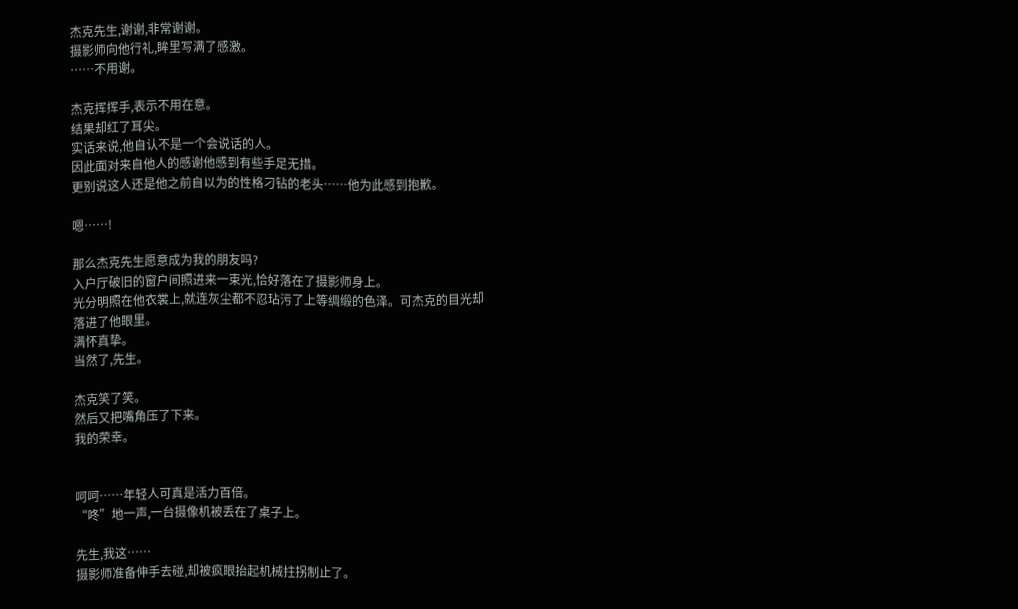杰克先生,谢谢,非常谢谢。
摄影师向他行礼,眸里写满了感激。
……不用谢。

杰克挥挥手,表示不用在意。
结果却红了耳尖。
实话来说,他自认不是一个会说话的人。
因此面对来自他人的感谢他感到有些手足无措。
更别说这人还是他之前自以为的性格刁钻的老头……他为此感到抱歉。

嗯……!

那么杰克先生愿意成为我的朋友吗?
入户厅破旧的窗户间照进来一束光,恰好落在了摄影师身上。
光分明照在他衣裳上,就连灰尘都不忍玷污了上等绸缎的色泽。可杰克的目光却落进了他眼里。
满怀真挚。
当然了,先生。

杰克笑了笑。
然后又把嘴角压了下来。
我的荣幸。


呵呵……年轻人可真是活力百倍。
“咚”地一声,一台摄像机被丢在了桌子上。

先生,我这……
摄影师准备伸手去碰,却被疯眼抬起机械拄拐制止了。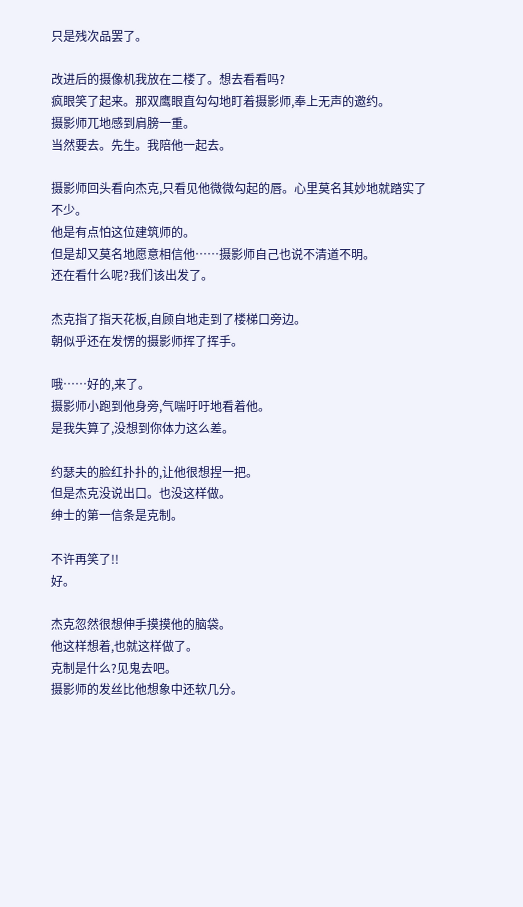只是残次品罢了。

改进后的摄像机我放在二楼了。想去看看吗?
疯眼笑了起来。那双鹰眼直勾勾地盯着摄影师,奉上无声的邀约。
摄影师兀地感到肩膀一重。
当然要去。先生。我陪他一起去。

摄影师回头看向杰克,只看见他微微勾起的唇。心里莫名其妙地就踏实了不少。
他是有点怕这位建筑师的。
但是却又莫名地愿意相信他……摄影师自己也说不清道不明。
还在看什么呢?我们该出发了。

杰克指了指天花板,自顾自地走到了楼梯口旁边。
朝似乎还在发愣的摄影师挥了挥手。

哦……好的,来了。
摄影师小跑到他身旁,气喘吁吁地看着他。
是我失算了,没想到你体力这么差。

约瑟夫的脸红扑扑的,让他很想捏一把。
但是杰克没说出口。也没这样做。
绅士的第一信条是克制。

不许再笑了!!
好。

杰克忽然很想伸手摸摸他的脑袋。
他这样想着,也就这样做了。
克制是什么?见鬼去吧。
摄影师的发丝比他想象中还软几分。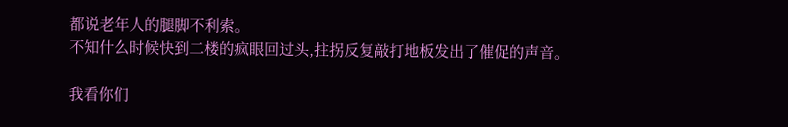都说老年人的腿脚不利索。
不知什么时候快到二楼的疯眼回过头,拄拐反复敲打地板发出了催促的声音。

我看你们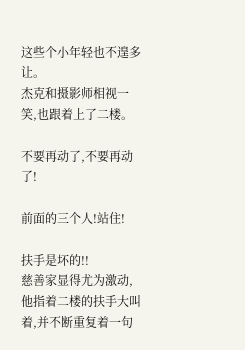这些个小年轻也不遑多让。
杰克和摄影师相视一笑,也跟着上了二楼。

不要再动了,不要再动了!

前面的三个人!站住!

扶手是坏的!!
慈善家显得尤为激动,他指着二楼的扶手大叫着,并不断重复着一句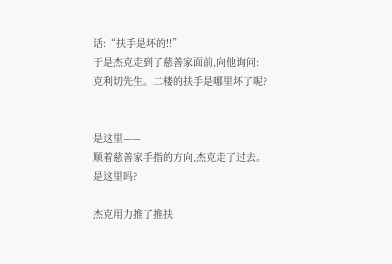话:“扶手是坏的!!”
于是杰克走到了慈善家面前,向他询问:
克利切先生。二楼的扶手是哪里坏了呢?


是这里——
顺着慈善家手指的方向,杰克走了过去。
是这里吗?

杰克用力推了推扶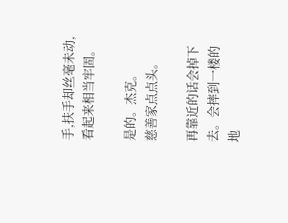手,扶手却丝毫未动,看起来相当牢固。

是的。杰克。
慈善家点点头。

再靠近的话会掉下去。会摔到一楼的地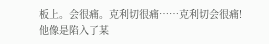板上。会很痛。克利切很痛……克利切会很痛!
他像是陷入了某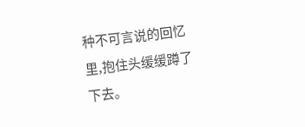种不可言说的回忆里,抱住头缓缓蹲了下去。